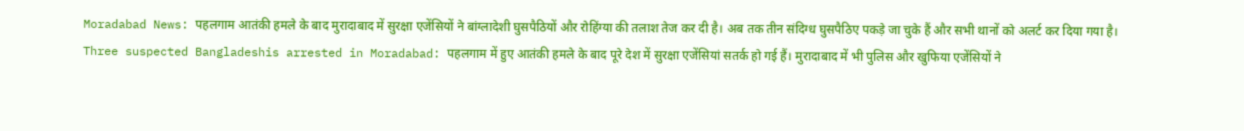Moradabad News: पहलगाम आतंकी हमले के बाद मुरादाबाद में सुरक्षा एजेंसियों ने बांग्लादेशी घुसपैठियों और रोहिंग्या की तलाश तेज कर दी है। अब तक तीन संदिग्ध घुसपैठिए पकड़े जा चुके हैं और सभी थानों को अलर्ट कर दिया गया है।
Three suspected Bangladeshis arrested in Moradabad: पहलगाम में हुए आतंकी हमले के बाद पूरे देश में सुरक्षा एजेंसियां सतर्क हो गई हैं। मुरादाबाद में भी पुलिस और खुफिया एजेंसियों ने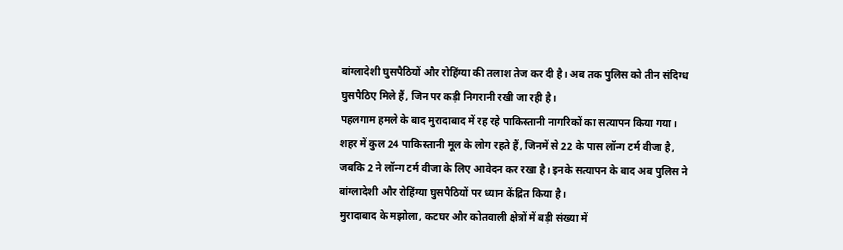बांग्लादेशी घुसपैठियों और रोहिंग्या की तलाश तेज कर दी है। अब तक पुलिस को तीन संदिग्ध घुसपैठिए मिले हैं, जिन पर कड़ी निगरानी रखी जा रही है।
पहलगाम हमले के बाद मुरादाबाद में रह रहे पाकिस्तानी नागरिकों का सत्यापन किया गया। शहर में कुल 24 पाकिस्तानी मूल के लोग रहते हैं, जिनमें से 22 के पास लॉन्ग टर्म वीजा है, जबकि 2 ने लॉन्ग टर्म वीजा के लिए आवेदन कर रखा है। इनके सत्यापन के बाद अब पुलिस ने बांग्लादेशी और रोहिंग्या घुसपैठियों पर ध्यान केंद्रित किया है।
मुरादाबाद के मझोला, कटघर और कोतवाली क्षेत्रों में बड़ी संख्या में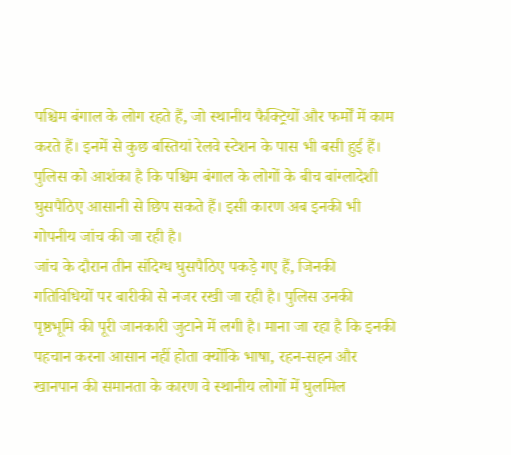पश्चिम बंगाल के लोग रहते हैं, जो स्थानीय फैक्ट्रियों और फर्मों में काम करते हैं। इनमें से कुछ बस्तियां रेलवे स्टेशन के पास भी बसी हुई हैं। पुलिस को आशंका है कि पश्चिम बंगाल के लोगों के बीच बांग्लादेशी घुसपैठिए आसानी से छिप सकते हैं। इसी कारण अब इनकी भी गोपनीय जांच की जा रही है।
जांच के दौरान तीन संदिग्ध घुसपैठिए पकड़े गए हैं, जिनकी गतिविधियों पर बारीकी से नजर रखी जा रही है। पुलिस उनकी पृष्ठभूमि की पूरी जानकारी जुटाने में लगी है। माना जा रहा है कि इनकी पहचान करना आसान नहीं होता क्योंकि भाषा, रहन-सहन और खानपान की समानता के कारण वे स्थानीय लोगों में घुलमिल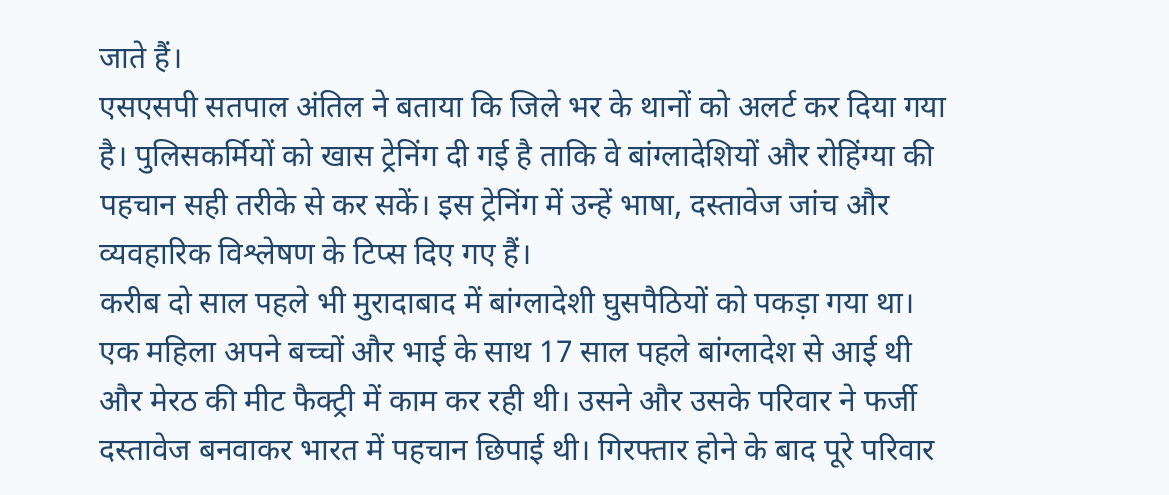जाते हैं।
एसएसपी सतपाल अंतिल ने बताया कि जिले भर के थानों को अलर्ट कर दिया गया है। पुलिसकर्मियों को खास ट्रेनिंग दी गई है ताकि वे बांग्लादेशियों और रोहिंग्या की पहचान सही तरीके से कर सकें। इस ट्रेनिंग में उन्हें भाषा, दस्तावेज जांच और व्यवहारिक विश्लेषण के टिप्स दिए गए हैं।
करीब दो साल पहले भी मुरादाबाद में बांग्लादेशी घुसपैठियों को पकड़ा गया था। एक महिला अपने बच्चों और भाई के साथ 17 साल पहले बांग्लादेश से आई थी और मेरठ की मीट फैक्ट्री में काम कर रही थी। उसने और उसके परिवार ने फर्जी दस्तावेज बनवाकर भारत में पहचान छिपाई थी। गिरफ्तार होने के बाद पूरे परिवार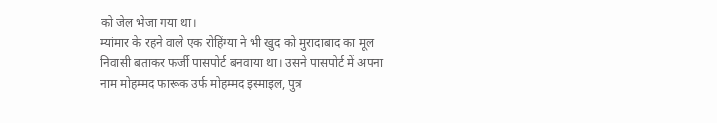को जेल भेजा गया था।
म्यांमार के रहने वाले एक रोहिंग्या ने भी खुद को मुरादाबाद का मूल निवासी बताकर फर्जी पासपोर्ट बनवाया था। उसने पासपोर्ट में अपना नाम मोहम्मद फारूक उर्फ मोहम्मद इस्माइल, पुत्र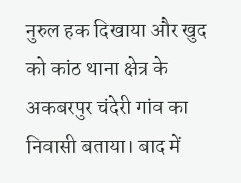नुरुल हक दिखाया और खुद को कांठ थाना क्षेत्र के अकबरपुर चंदेरी गांव का निवासी बताया। बाद में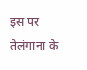इस पर तेलंगाना के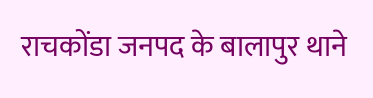राचकोंडा जनपद के बालापुर थाने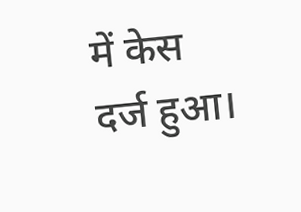में केस दर्ज हुआ।